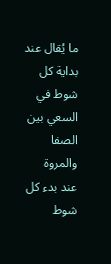ما يُقال عند بداية كل شوط في السعي بين الصفا والمروة
عند بدء كل شوط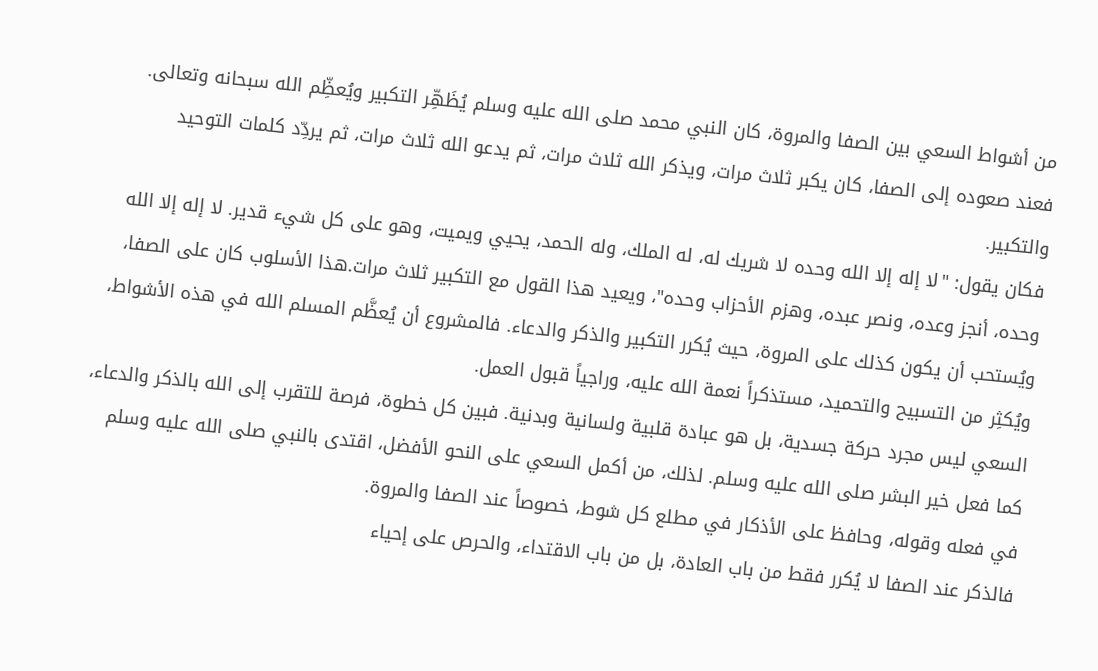من أشواط السعي بين الصفا والمروة، كان النبي محمد صلى الله عليه وسلم يُظَهِّر التكبير ويُعظِّم الله سبحانه وتعالى. فعند صعوده إلى الصفا، كان يكبر ثلاث مرات، ويذكر الله ثلاث مرات، ثم يدعو الله ثلاث مرات، ثم يردِّد كلمات التوحيد والتكبير.
فكان يقول: "لا إله إلا الله وحده لا شريك له، له الملك، وله الحمد، يحيي ويميت، وهو على كل شيء قدير. لا إله إلا الله وحده، أنجز وعده، ونصر عبده، وهزم الأحزاب وحده"، ويعيد هذا القول مع التكبير ثلاث مرات.هذا الأسلوب كان على الصفا، ويُستحب أن يكون كذلك على المروة، حيث يُكرر التكبير والذكر والدعاء. فالمشروع أن يُعظَّم المسلم الله في هذه الأشواط، ويُكثِر من التسبيح والتحميد، مستذكراً نعمة الله عليه، وراجياً قبول العمل.
السعي ليس مجرد حركة جسدية، بل هو عبادة قلبية ولسانية وبدنية. فبين كل خطوة، فرصة للتقرب إلى الله بالذكر والدعاء، كما فعل خير البشر صلى الله عليه وسلم. لذلك، من أكمل السعي على النحو الأفضل، اقتدى بالنبي صلى الله عليه وسلم في فعله وقوله، وحافظ على الأذكار في مطلع كل شوط، خصوصاً عند الصفا والمروة.
فالذكر عند الصفا لا يُكرر فقط من باب العادة، بل من باب الاقتداء، والحرص على إحياء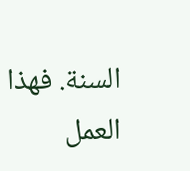السنة. فهذا العمل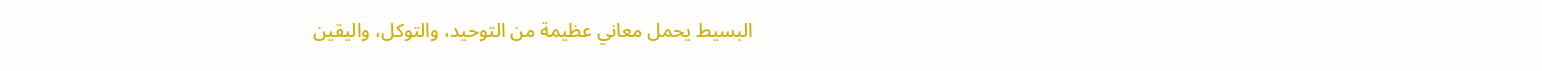البسيط يحمل معاني عظيمة من التوحيد، والتوكل، واليقين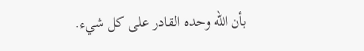بأن الله وحده القادر على كل شيء.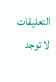التعليقات
لا توجد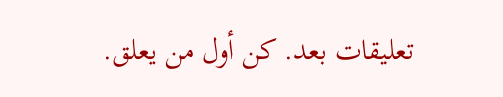تعليقات بعد. كن أول من يعلق.